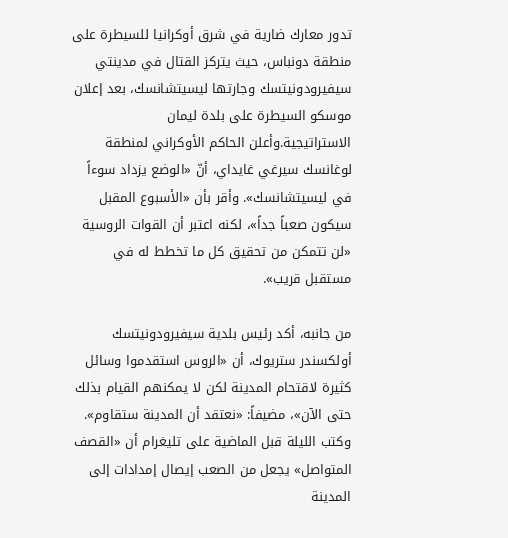تدور معارك ضارية في شرق أوكرانيا للسيطرة على منطقة دونباس، حيث يتركز القتال في مدينتي سيفيرودونيتسك وجارتها ليسيتشانسك، بعد إعلان موسكو السيطرة على بلدة ليمان الاستراتيجية.وأعلن الحاكم الأوكراني لمنطقة لوغانسك سيرغي غايداي، أنّ «الوضع يزداد سوءاً في ليسيتشانسك». وأقر بأن «الأسبوع المقبل سيكون صعباً جداً»، لكنه اعتبر أن القوات الروسية «لن تتمكن من تحقيق كل ما تخطط له في مستقبل قريب».

من جانبه، أكد رئيس بلدية سيفيرودونيتسك أولكسندر ستريوك، أن «الروس استقدموا وسائل كثيرة لاقتحام المدينة لكن لا يمكنهم القيام بذلك حتى الآن»، مضيفاً: «نعتقد أن المدينة ستقاوم». وكتب الليلة قبل الماضية على تليغرام أن «القصف المتواصل» يجعل من الصعب إيصال إمدادات إلى المدينة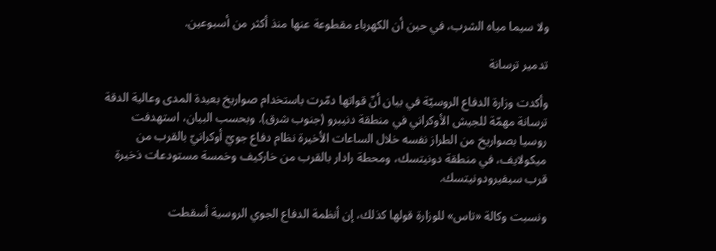ولا سيما مياه الشرب، في حين أن الكهرباء مقطوعة عنها منذ أكثر من أسبوعين.

تدمير ترسانة

وأكدت وزارة الدفاع الروسيّة في بيان أنّ قواتها دمّرت باستخدام صواريخ بعيدة المدى وعالية الدقة ترسانة مهمّة للجيش الأوكراني في منطقة دنيبرو (جنوب شرق). وبحسب البيان، استهدفت روسيا بصواريخ من الطراز نفسه خلال الساعات الأخيرة نظام دفاع جويّ أوكرانيّ بالقرب من ميكولايف، في منطقة دونيتسك، ومحطة رادار بالقرب من خاركيف وخمسة مستودعات ذخيرة قرب سيفيرودونيتسك.

ونسبت وكالة «تاس» للوزارة قولها كذلك، إن أنظمة الدفاع الجوي الروسية أسقطت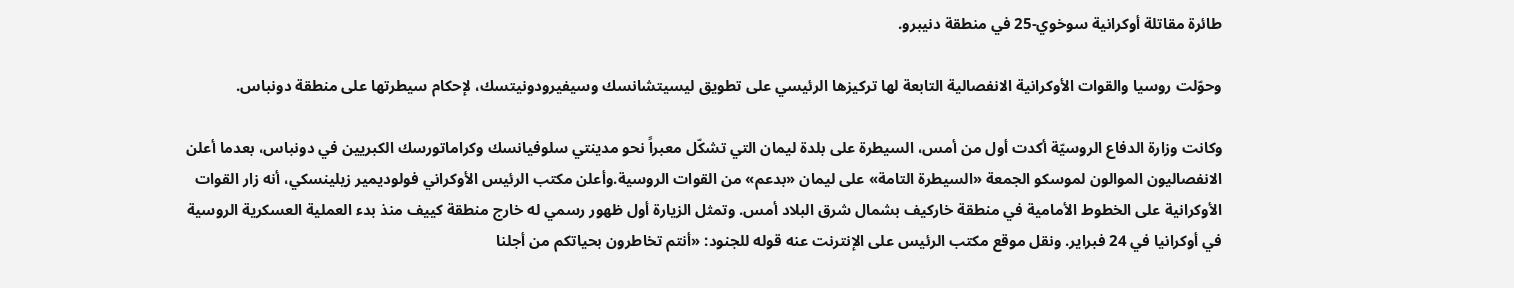طائرة مقاتلة أوكرانية سوخوي-25 في منطقة دنيبرو.

وحوّلت روسيا والقوات الأوكرانية الانفصالية التابعة لها تركيزها الرئيسي على تطويق ليسيتشانسك وسيفيرودونيتسك، لإحكام سيطرتها على منطقة دونباس.

وكانت وزارة الدفاع الروسيّة أكدت أول من أمس، السيطرة على بلدة ليمان التي تشكّل معبراً نحو مدينتي سلوفيانسك وكراماتورسك الكبريين في دونباس، بعدما أعلن الانفصاليون الموالون لموسكو الجمعة «السيطرة التامة» على ليمان «بدعم» من القوات الروسية.وأعلن مكتب الرئيس الأوكراني فولوديمير زيلينسكي، أنه زار القوات الأوكرانية على الخطوط الأمامية في منطقة خاركيف بشمال شرق البلاد أمس. وتمثل الزيارة أول ظهور رسمي له خارج منطقة كييف منذ بدء العملية العسكرية الروسية في أوكرانيا في 24 فبراير. ونقل موقع مكتب الرئيس على الإنترنت عنه قوله للجنود: «أنتم تخاطرون بحياتكم من أجلنا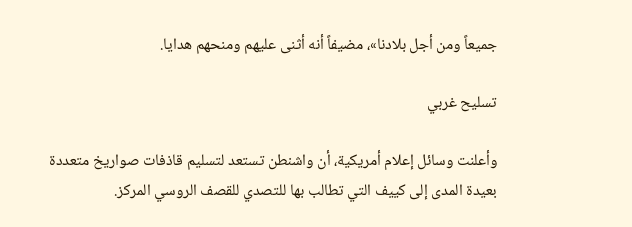جميعاً ومن أجل بلادنا»، مضيفاً أنه أثنى عليهم ومنحهم هدايا.

تسليح غربي

وأعلنت وسائل إعلام أمريكية، أن واشنطن تستعد لتسليم قاذفات صواريخ متعددة بعيدة المدى إلى كييف التي تطالب بها للتصدي للقصف الروسي المركز.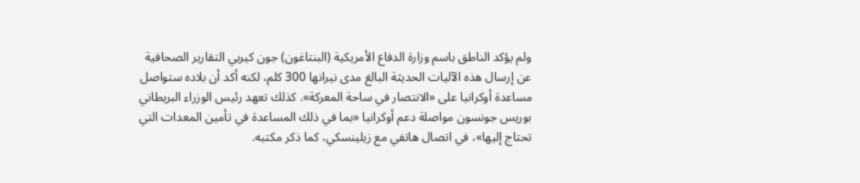ولم يؤكد الناطق باسم وزارة الدفاع الأمريكية (البنتاغون) جون كيربي التقارير الصحافية عن إرسال هذه الآليات الحديثة البالغ مدى نيرانها 300 كلم، لكنه أكد أن بلاده ستواصل مساعدة أوكرانيا على «الانتصار في ساحة المعركة». كذلك تعهد رئيس الوزراء البريطاني بوريس جونسون مواصلة دعم أوكرانيا «بما في ذلك المساعدة في تأمين المعدات التي تحتاج إليها»، في اتصال هاتفي مع زيلينسكي، كما ذكر مكتبه.